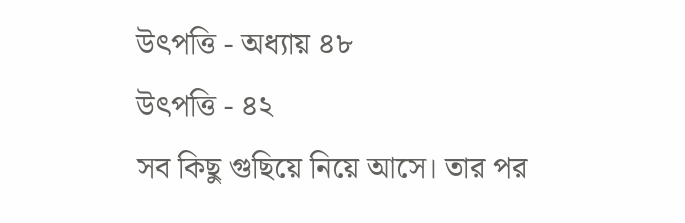উৎপত্তি - অধ্যায় ৪৮
উৎপত্তি - ৪২
সব কিছু গুছিয়ে নিয়ে আসে। তার পর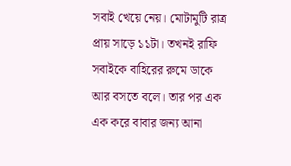সবাই খেয়ে নেয়। মোটামুটি রাত্র প্রায় সাড়ে ১১টা। তখনই রাফি সবাইকে বাহিরের রুমে ডাকে আর বসতে বলে। তার পর এক এক করে বাবার জন্য আনা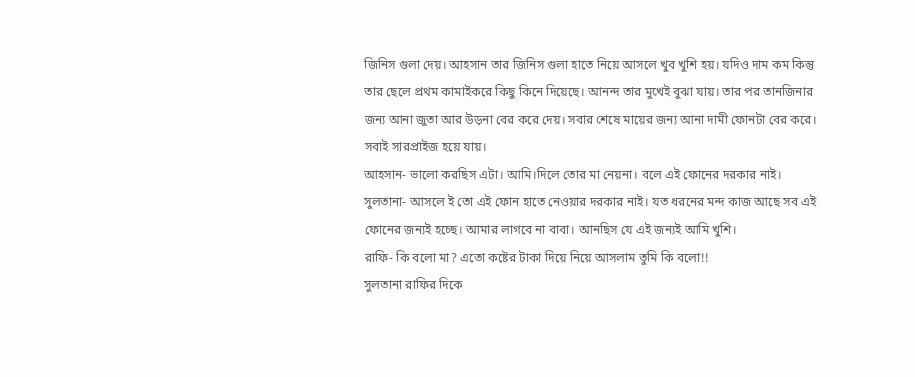জিনিস গুলা দেয়। আহসান তার জিনিস গুলা হাতে নিয়ে আসলে খুব খুশি হয়। যদিও দাম কম কিন্তু তার ছেলে প্রথম কামাইকরে কিছু কিনে দিয়েছে। আনন্দ তার মুখেই বুঝা যায়। তার পর তানজিনার জন্য আনা জুতা আর উড়না বের করে দেয়। সবার শেষে মায়ের জন্য আনা দামী ফোনটা বের করে। সবাই সারপ্রাইজ হয়ে যায়।
আহসান- ভালো করছিস এটা। আমি।দিলে তোর মা নেয়না। বলে এই ফোনের দরকার নাই।
সুলতানা- আসলে ই তো এই ফোন হাতে নেওয়ার দরকার নাই। যত ধরনের মন্দ কাজ আছে সব এই ফোনের জন্যই হচ্ছে। আমার লাগবে না বাবা। আনছিস যে এই জন্যই আমি খুশি।
রাফি- কি বলো মা? এতো কষ্টের টাকা দিয়ে নিয়ে আসলাম তুমি কি বলো!!
সুলতানা রাফির দিকে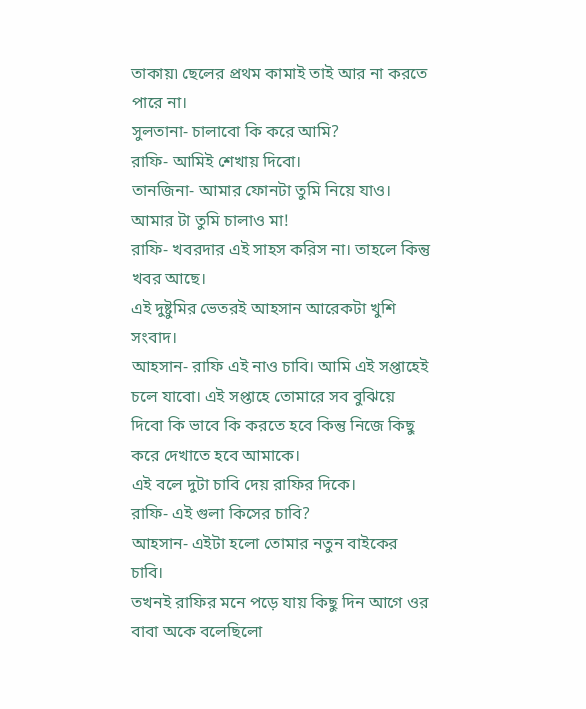তাকায়৷ ছেলের প্রথম কামাই তাই আর না করতে পারে না।
সুলতানা- চালাবো কি করে আমি?
রাফি- আমিই শেখায় দিবো।
তানজিনা- আমার ফোনটা তুমি নিয়ে যাও। আমার টা তুমি চালাও মা!
রাফি- খবরদার এই সাহস করিস না। তাহলে কিন্তু খবর আছে।
এই দুষ্টুমির ভেতরই আহসান আরেকটা খুশি সংবাদ।
আহসান- রাফি এই নাও চাবি। আমি এই সপ্তাহেই চলে যাবো। এই সপ্তাহে তোমারে সব বুঝিয়ে দিবো কি ভাবে কি করতে হবে কিন্তু নিজে কিছু করে দেখাতে হবে আমাকে।
এই বলে দুটা চাবি দেয় রাফির দিকে।
রাফি- এই গুলা কিসের চাবি?
আহসান- এইটা হলো তোমার নতুন বাইকের চাবি।
তখনই রাফির মনে পড়ে যায় কিছু দিন আগে ওর বাবা অকে বলেছিলো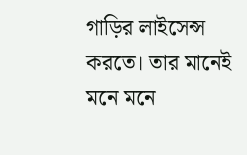গাড়ির লাইসেন্স করতে। তার মানেই মনে মনে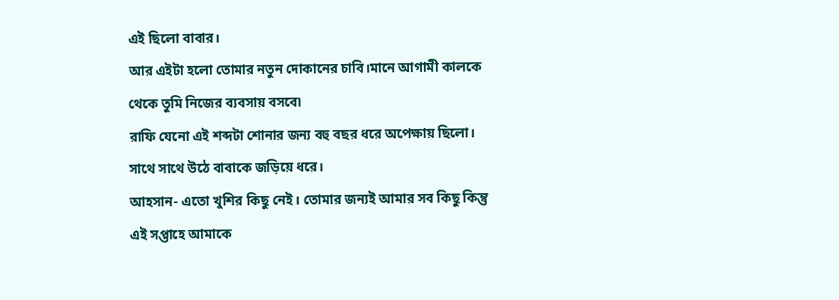এই ছিলো বাবার।
আর এইটা হলো তোমার নতুন দোকানের চাবি।মানে আগামী কালকে থেকে তুমি নিজের ব্যবসায় বসবে৷
রাফি যেনো এই শব্দটা শোনার জন্য বহু বছর ধরে অপেক্ষায় ছিলো। সাথে সাথে উঠে বাবাকে জড়িয়ে ধরে।
আহসান- এতো খুশির কিছু নেই। তোমার জন্যই আমার সব কিছু কিন্তু এই সপ্তাহে আমাকে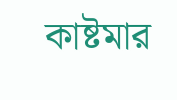কাষ্টমার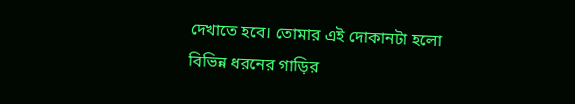দেখাতে হবে। তোমার এই দোকানটা হলো বিভিন্ন ধরনের গাড়ির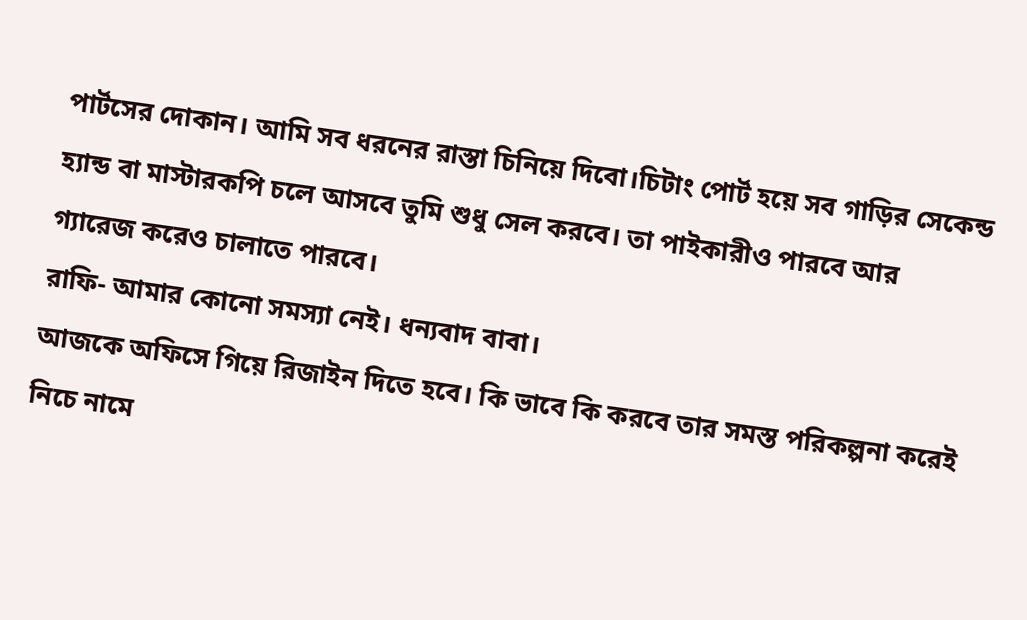পার্টসের দোকান। আমি সব ধরনের রাস্তা চিনিয়ে দিবো।চিটাং পোর্ট হয়ে সব গাড়ির সেকেন্ড হ্যান্ড বা মাস্টারকপি চলে আসবে তুমি শুধু সেল করবে। তা পাইকারীও পারবে আর গ্যারেজ করেও চালাতে পারবে।
রাফি- আমার কোনো সমস্যা নেই। ধন্যবাদ বাবা।
আজকে অফিসে গিয়ে রিজাইন দিতে হবে। কি ভাবে কি করবে তার সমস্ত পরিকল্পনা করেই নিচে নামে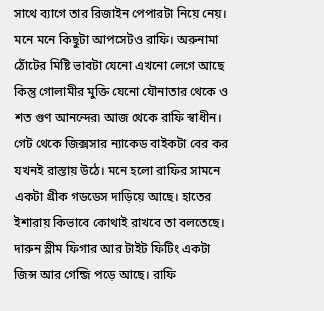সাথে ব্যাগে তার রিজাইন পেপারটা নিয়ে নেয়। মনে মনে কিছুটা আপসেটও রাফি। অরুনামা ঠোঁটের মিষ্টি ভাবটা যেনো এখনো লেগে আছে কিন্তু গোলামীর মুক্তি যেনো যৌনাতার থেকে ও শত গুণ আনন্দের৷ আজ থেকে রাফি স্বাধীন। গেট থেকে জিক্সসার ন্যাকেড বাইকটা বের কর যখনই রাস্তায় উঠে। মনে হলো রাফির সামনে একটা গ্রীক গডডেস দাড়িয়ে আছে। হাতের ইশারায় কিভাবে কোথাই রাখবে তা বলতেছে। দারুন স্লীম ফিগার আর টাইট ফিটিং একটা জিন্স আর গেন্জি পড়ে আছে। রাফি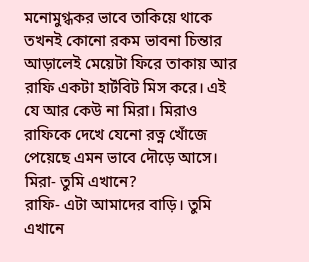মনোমুগ্ধকর ভাবে তাকিয়ে থাকে তখনই কোনো রকম ভাবনা চিন্তার আড়ালেই মেয়েটা ফিরে তাকায় আর রাফি একটা হার্টবিট মিস করে। এই যে আর কেউ না মিরা। মিরাও রাফিকে দেখে যেনো রত্ন খোঁজে পেয়েছে এমন ভাবে দৌড়ে আসে।
মিরা- তুমি এখানে?
রাফি- এটা আমাদের বাড়ি। তুমি এখানে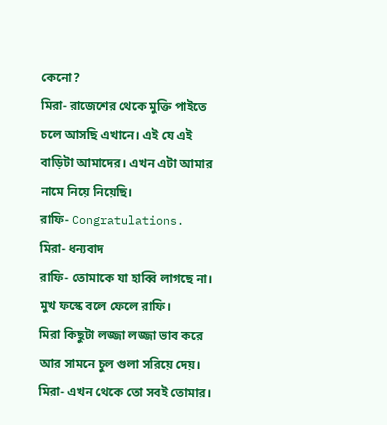কেনো?
মিরা- রাজেশের থেকে মুক্তি পাইতে চলে আসছি এখানে। এই যে এই বাড়িটা আমাদের। এখন এটা আমার নামে নিয়ে নিয়েছি।
রাফি- Congratulations.
মিরা- ধন্যবাদ
রাফি- তোমাকে যা হাব্বি লাগছে না। মুখ ফস্কে বলে ফেলে রাফি।
মিরা কিছুটা লজ্জা লজ্জা ভাব করে আর সামনে চুল গুলা সরিয়ে দেয়।
মিরা- এখন থেকে তো সবই তোমার।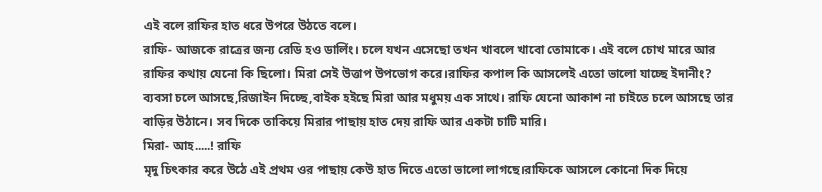এই বলে রাফির হাত ধরে উপরে উঠতে বলে।
রাফি- আজকে রাত্রের জন্য রেডি হও ডার্লিং। চলে যখন এসেছো তখন খাবলে খাবো তোমাকে। এই বলে চোখ মারে আর রাফির কথায় যেনো কি ছিলো। মিরা সেই উত্তাপ উপভোগ করে।রাফির কপাল কি আসলেই এতো ভালো যাচ্ছে ইদানীং? ব্যবসা চলে আসছে,রিজাইন দিচ্ছে,বাইক হইছে মিরা আর মধুময় এক সাথে। রাফি যেনো আকাশ না চাইতে চলে আসছে তার বাড়ির উঠানে। সব দিকে তাকিয়ে মিরার পাছায় হাত দেয় রাফি আর একটা চাটি মারি।
মিরা- আহ.....! রাফি
মৃদু চিৎকার করে উঠে এই প্রথম ওর পাছায় কেউ হাত দিতে এতো ভালো লাগছে।রাফিকে আসলে কোনো দিক দিয়ে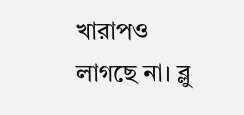খারাপও লাগছে না। ব্লু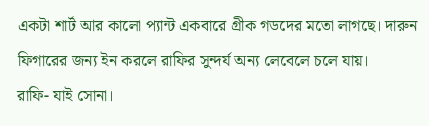একটা শার্ট আর কালো প্যান্ট একবারে গ্রীক গডদের মতো লাগছে। দারুন ফিগারের জন্য ইন করলে রাফির সুন্দর্য অন্য লেবেলে চলে যায়।
রাফি- যাই সোনা।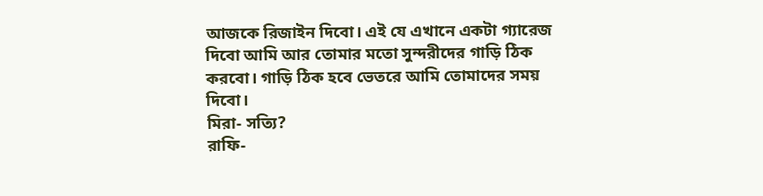আজকে রিজাইন দিবো। এই যে এখানে একটা গ্যারেজ দিবো আমি আর তোমার মতো সুন্দরীদের গাড়ি ঠিক করবো। গাড়ি ঠিক হবে ভেতরে আমি তোমাদের সময় দিবো।
মিরা- সত্যি?
রাফি-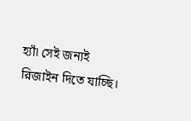হ্যাঁ৷ সেই জন্যই রিজাইন দিতে যাচ্ছি।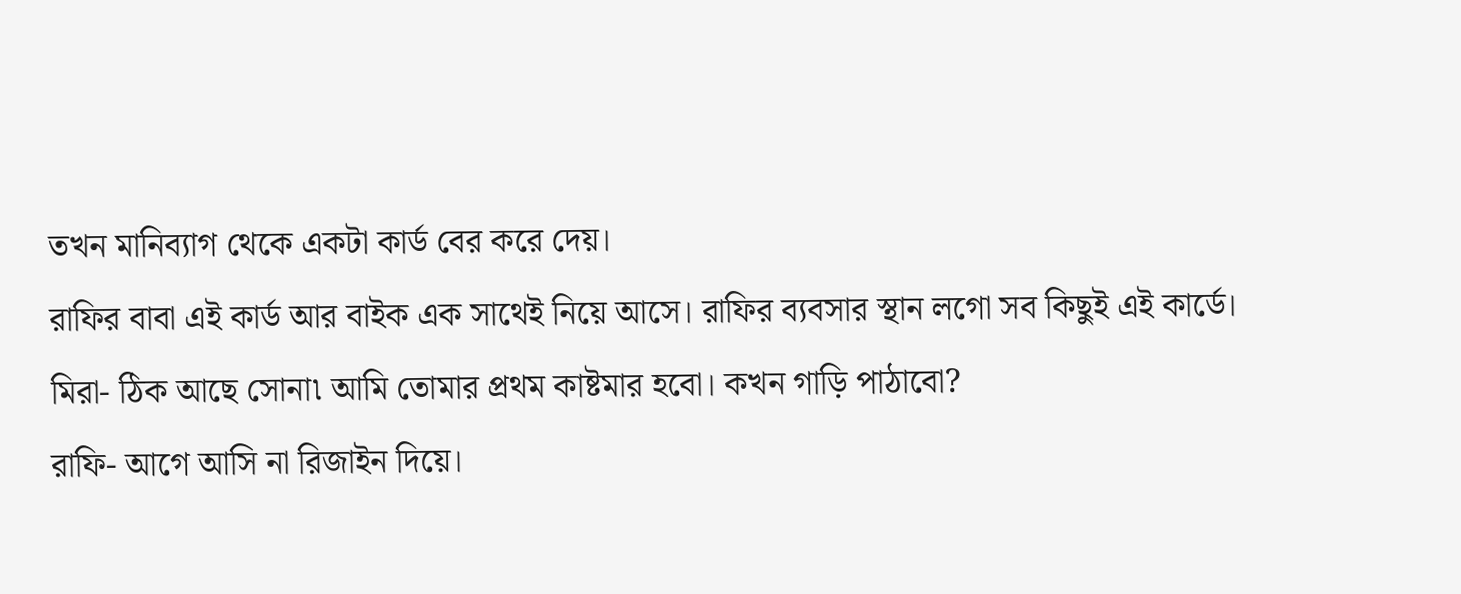তখন মানিব্যাগ থেকে একটা কার্ড বের করে দেয়।
রাফির বাবা এই কার্ড আর বাইক এক সাথেই নিয়ে আসে। রাফির ব্যবসার স্থান লগো সব কিছুই এই কার্ডে।
মিরা- ঠিক আছে সোনা৷ আমি তোমার প্রথম কাষ্টমার হবো। কখন গাড়ি পাঠাবো?
রাফি- আগে আসি না রিজাইন দিয়ে।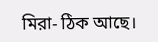মিরা- ঠিক আছে।